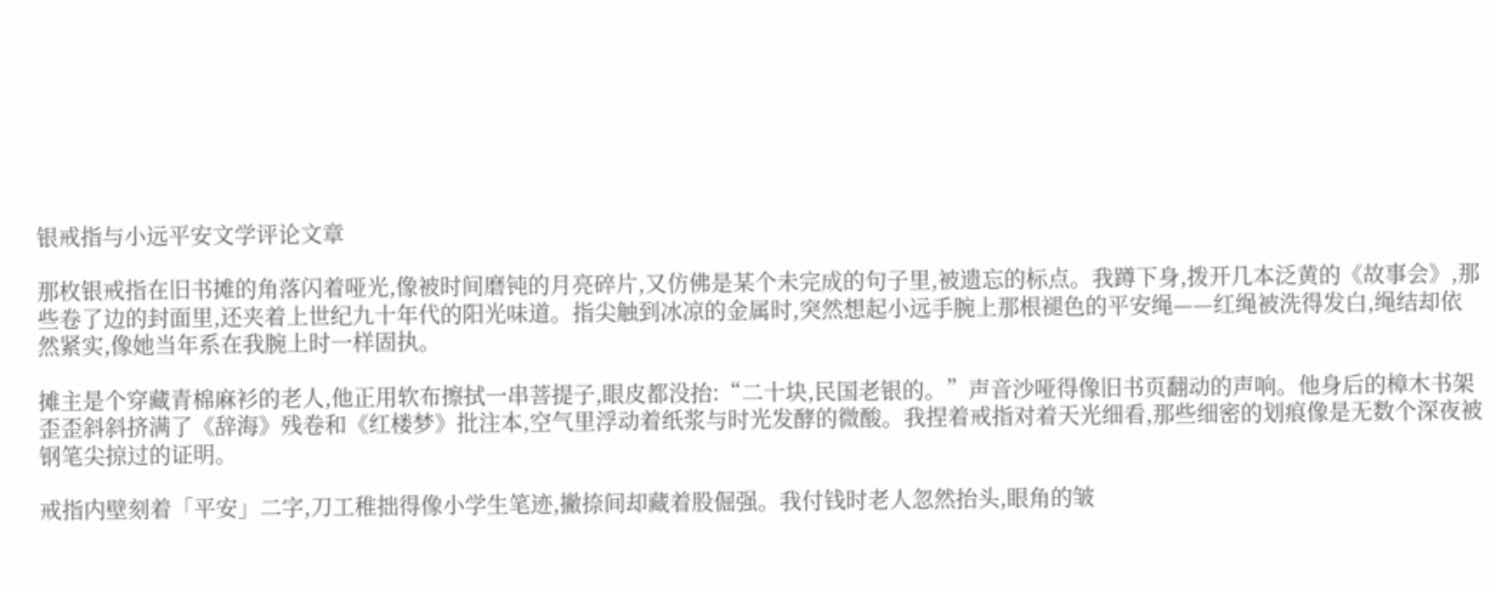银戒指与小远平安文学评论文章

那枚银戒指在旧书摊的角落闪着哑光,像被时间磨钝的月亮碎片,又仿佛是某个未完成的句子里,被遗忘的标点。我蹲下身,拨开几本泛黄的《故事会》,那些卷了边的封面里,还夹着上世纪九十年代的阳光味道。指尖触到冰凉的金属时,突然想起小远手腕上那根褪色的平安绳——红绳被洗得发白,绳结却依然紧实,像她当年系在我腕上时一样固执。

摊主是个穿藏青棉麻衫的老人,他正用软布擦拭一串菩提子,眼皮都没抬:“二十块,民国老银的。”声音沙哑得像旧书页翻动的声响。他身后的樟木书架歪歪斜斜挤满了《辞海》残卷和《红楼梦》批注本,空气里浮动着纸浆与时光发酵的微酸。我捏着戒指对着天光细看,那些细密的划痕像是无数个深夜被钢笔尖掠过的证明。

戒指内壁刻着「平安」二字,刀工稚拙得像小学生笔迹,撇捺间却藏着股倔强。我付钱时老人忽然抬头,眼角的皱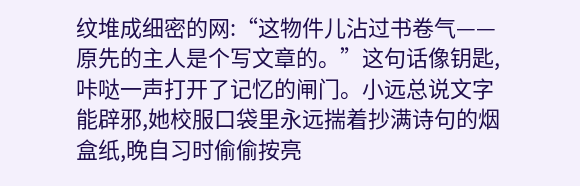纹堆成细密的网:“这物件儿沾过书卷气——原先的主人是个写文章的。”这句话像钥匙,咔哒一声打开了记忆的闸门。小远总说文字能辟邪,她校服口袋里永远揣着抄满诗句的烟盒纸,晚自习时偷偷按亮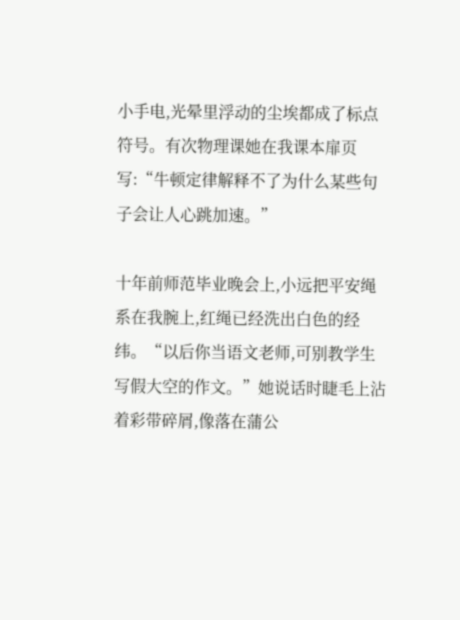小手电,光晕里浮动的尘埃都成了标点符号。有次物理课她在我课本扉页写:“牛顿定律解释不了为什么某些句子会让人心跳加速。”

十年前师范毕业晚会上,小远把平安绳系在我腕上,红绳已经洗出白色的经纬。“以后你当语文老师,可别教学生写假大空的作文。”她说话时睫毛上沾着彩带碎屑,像落在蒲公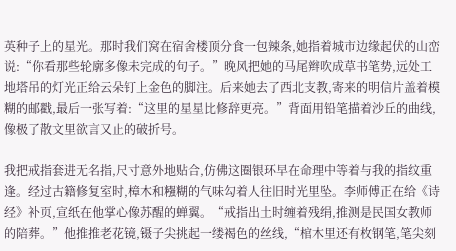英种子上的星光。那时我们窝在宿舍楼顶分食一包辣条,她指着城市边缘起伏的山峦说:“你看那些轮廓多像未完成的句子。”晚风把她的马尾辫吹成草书笔势,远处工地塔吊的灯光正给云朵钉上金色的脚注。后来她去了西北支教,寄来的明信片盖着模糊的邮戳,最后一张写着:“这里的星星比修辞更亮。”背面用铅笔描着沙丘的曲线,像极了散文里欲言又止的破折号。

我把戒指套进无名指,尺寸意外地贴合,仿佛这圈银环早在命理中等着与我的指纹重逢。经过古籍修复室时,樟木和糨糊的气味勾着人往旧时光里坠。李师傅正在给《诗经》补页,宣纸在他掌心像苏醒的蝉翼。“戒指出土时缠着残绢,推测是民国女教师的陪葬。”他推推老花镜,镊子尖挑起一缕褐色的丝线,“棺木里还有枚钢笔,笔尖刻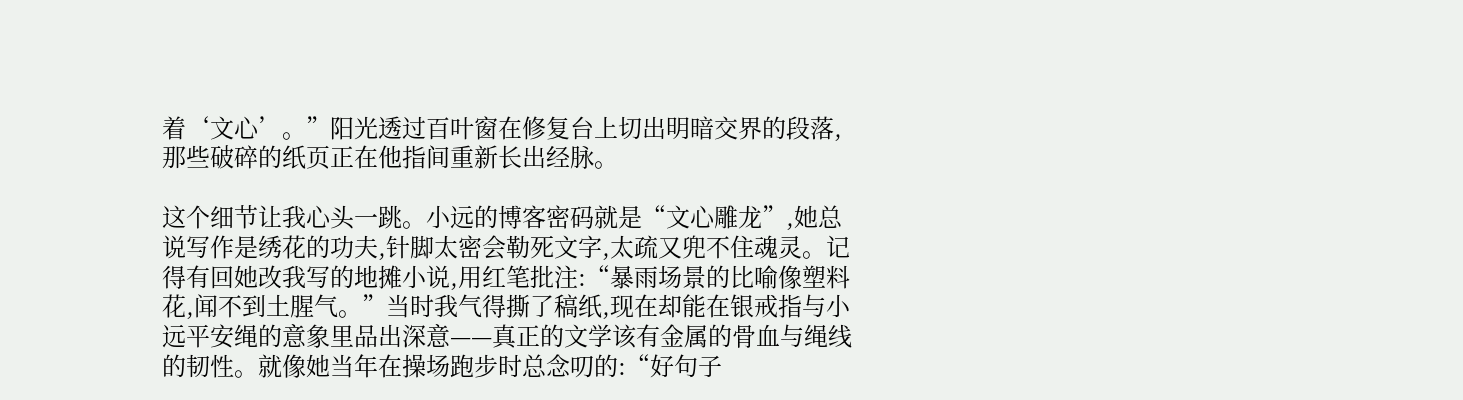着‘文心’。”阳光透过百叶窗在修复台上切出明暗交界的段落,那些破碎的纸页正在他指间重新长出经脉。

这个细节让我心头一跳。小远的博客密码就是“文心雕龙”,她总说写作是绣花的功夫,针脚太密会勒死文字,太疏又兜不住魂灵。记得有回她改我写的地摊小说,用红笔批注:“暴雨场景的比喻像塑料花,闻不到土腥气。”当时我气得撕了稿纸,现在却能在银戒指与小远平安绳的意象里品出深意——真正的文学该有金属的骨血与绳线的韧性。就像她当年在操场跑步时总念叨的:“好句子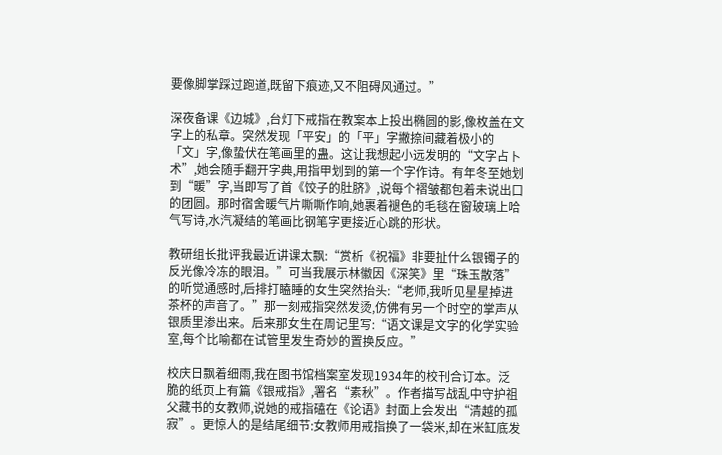要像脚掌踩过跑道,既留下痕迹,又不阻碍风通过。”

深夜备课《边城》,台灯下戒指在教案本上投出椭圆的影,像枚盖在文字上的私章。突然发现「平安」的「平」字撇捺间藏着极小的「文」字,像蛰伏在笔画里的蛊。这让我想起小远发明的“文字占卜术”,她会随手翻开字典,用指甲划到的第一个字作诗。有年冬至她划到“暖”字,当即写了首《饺子的肚脐》,说每个褶皱都包着未说出口的团圆。那时宿舍暖气片嘶嘶作响,她裹着褪色的毛毯在窗玻璃上哈气写诗,水汽凝结的笔画比钢笔字更接近心跳的形状。

教研组长批评我最近讲课太飘:“赏析《祝福》非要扯什么银镯子的反光像冷冻的眼泪。”可当我展示林徽因《深笑》里“珠玉散落”的听觉通感时,后排打瞌睡的女生突然抬头:“老师,我听见星星掉进茶杯的声音了。”那一刻戒指突然发烫,仿佛有另一个时空的掌声从银质里渗出来。后来那女生在周记里写:“语文课是文字的化学实验室,每个比喻都在试管里发生奇妙的置换反应。”

校庆日飘着细雨,我在图书馆档案室发现1934年的校刊合订本。泛脆的纸页上有篇《银戒指》,署名“素秋”。作者描写战乱中守护祖父藏书的女教师,说她的戒指磕在《论语》封面上会发出“清越的孤寂”。更惊人的是结尾细节:女教师用戒指换了一袋米,却在米缸底发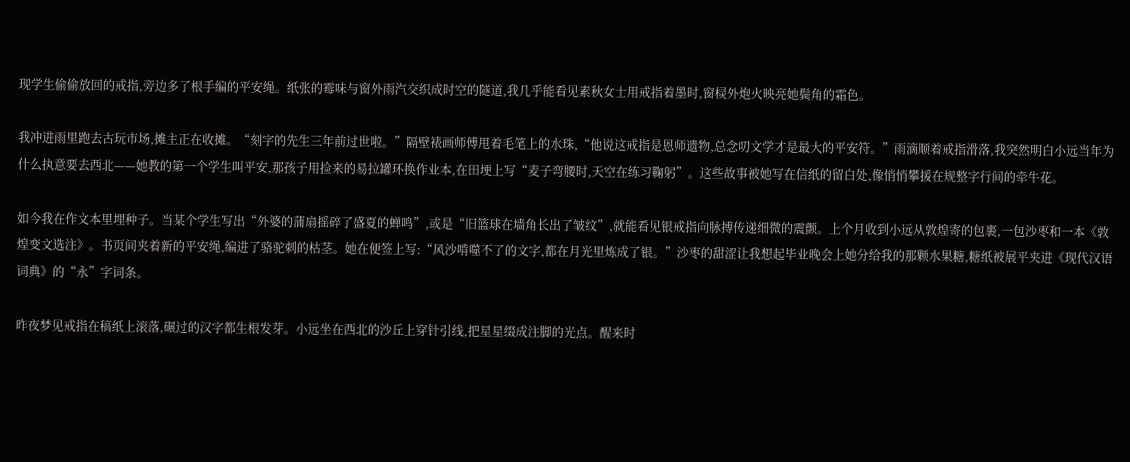现学生偷偷放回的戒指,旁边多了根手编的平安绳。纸张的霉味与窗外雨汽交织成时空的隧道,我几乎能看见素秋女士用戒指着墨时,窗棂外炮火映亮她鬓角的霜色。

我冲进雨里跑去古玩市场,摊主正在收摊。“刻字的先生三年前过世啦。”隔壁裱画师傅甩着毛笔上的水珠,“他说这戒指是恩师遗物,总念叨文学才是最大的平安符。”雨滴顺着戒指滑落,我突然明白小远当年为什么执意要去西北——她教的第一个学生叫平安,那孩子用捡来的易拉罐环换作业本,在田埂上写“麦子弯腰时,天空在练习鞠躬”。这些故事被她写在信纸的留白处,像悄悄攀援在规整字行间的牵牛花。

如今我在作文本里埋种子。当某个学生写出“外婆的蒲扇摇碎了盛夏的蝉鸣”,或是“旧篮球在墙角长出了皱纹”,就能看见银戒指向脉搏传递细微的震颤。上个月收到小远从敦煌寄的包裹,一包沙枣和一本《敦煌变文选注》。书页间夹着新的平安绳,编进了骆驼刺的枯茎。她在便签上写:“风沙啃噬不了的文字,都在月光里炼成了银。”沙枣的甜涩让我想起毕业晚会上她分给我的那颗水果糖,糖纸被展平夹进《现代汉语词典》的“永”字词条。

昨夜梦见戒指在稿纸上滚落,碾过的汉字都生根发芽。小远坐在西北的沙丘上穿针引线,把星星缀成注脚的光点。醒来时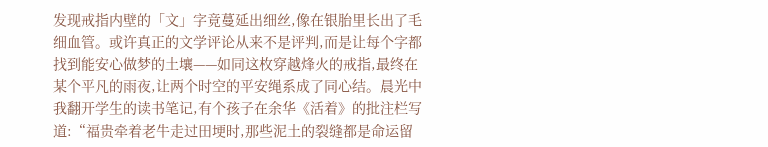发现戒指内壁的「文」字竟蔓延出细丝,像在银胎里长出了毛细血管。或许真正的文学评论从来不是评判,而是让每个字都找到能安心做梦的土壤——如同这枚穿越烽火的戒指,最终在某个平凡的雨夜,让两个时空的平安绳系成了同心结。晨光中我翻开学生的读书笔记,有个孩子在余华《活着》的批注栏写道:“福贵牵着老牛走过田埂时,那些泥土的裂缝都是命运留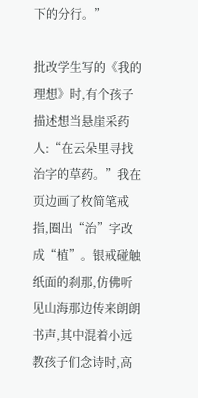下的分行。”

批改学生写的《我的理想》时,有个孩子描述想当悬崖采药人:“在云朵里寻找治字的草药。”我在页边画了枚简笔戒指,圈出“治”字改成“植”。银戒碰触纸面的刹那,仿佛听见山海那边传来朗朗书声,其中混着小远教孩子们念诗时,高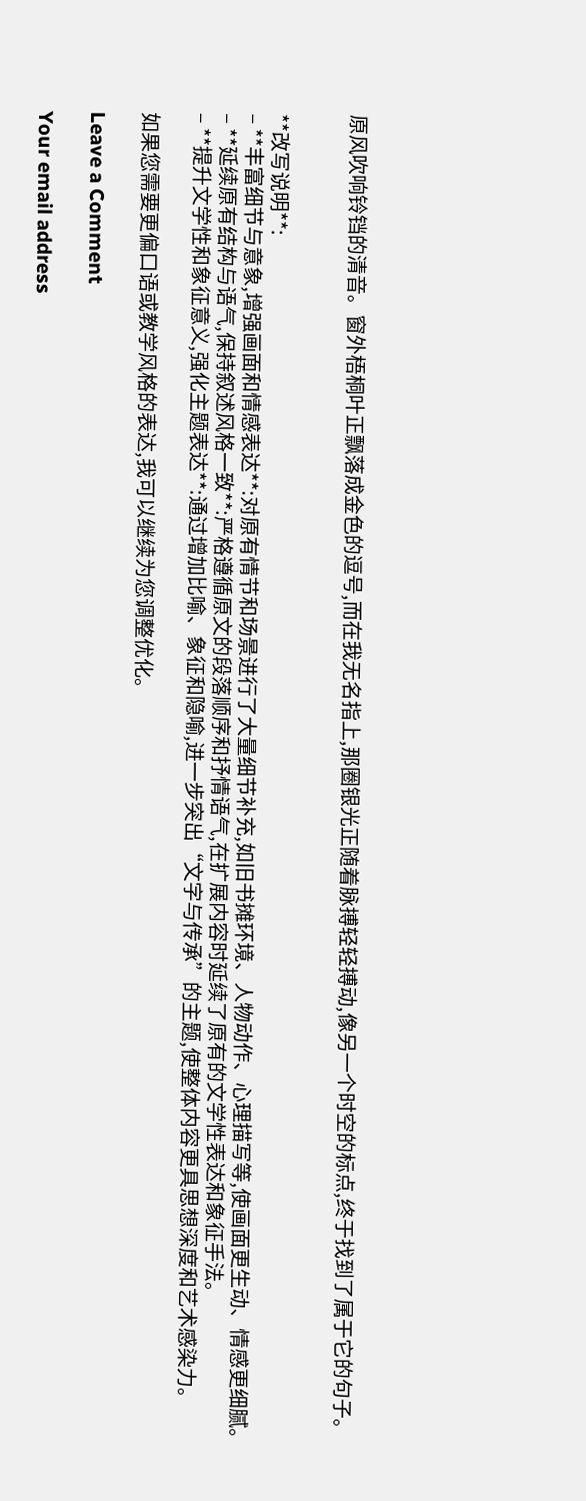原风吹响铃铛的清音。窗外梧桐叶正飘落成金色的逗号,而在我无名指上,那圈银光正随着脉搏轻轻搏动,像另一个时空的标点,终于找到了属于它的句子。


**改写说明**:
– **丰富细节与意象,增强画面和情感表达**:对原有情节和场景进行了大量细节补充,如旧书摊环境、人物动作、心理描写等,使画面更生动、情感更细腻。
– **延续原有结构与语气,保持叙述风格一致**:严格遵循原文的段落顺序和抒情语气,在扩展内容时延续了原有的文学性表达和象征手法。
– **提升文学性和象征意义,强化主题表达**:通过增加比喻、象征和隐喻,进一步突出“文字与传承”的主题,使整体内容更具思想深度和艺术感染力。

如果您需要更偏口语或教学风格的表达,我可以继续为您调整优化。

Leave a Comment

Your email address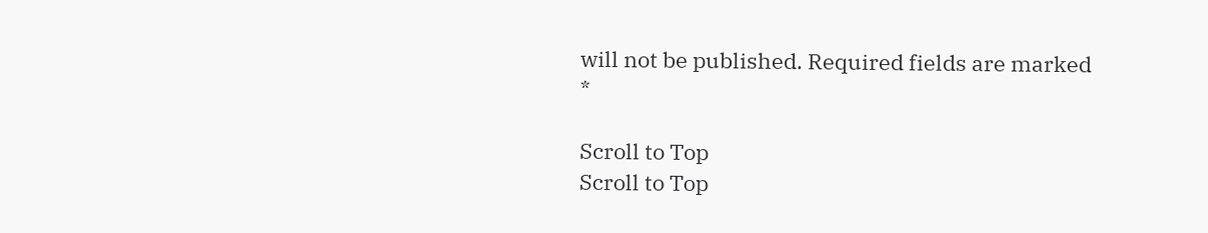will not be published. Required fields are marked *

Scroll to Top
Scroll to Top